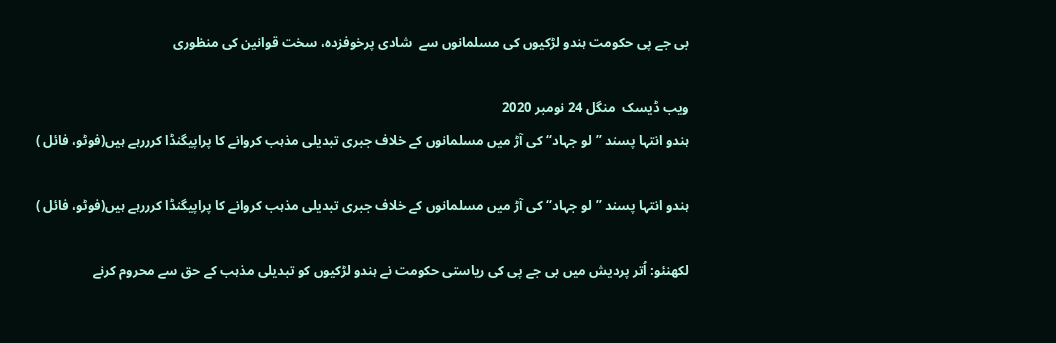بی جے پی حکومت ہندو لڑکیوں کی مسلمانوں سے  شادی پرخوفزدہ، سخت قوانین کی منظوری

ویب ڈیسک  منگل 24 نومبر 2020
ہندو انتہا پسند ’’لو جہاد‘‘ کی آڑ میں مسلمانوں کے خلاف جبری تبدیلی مذہب کروانے کا پراپیگنڈا کرررہے ہیں(فوٹو، فائل )

ہندو انتہا پسند ’’لو جہاد‘‘ کی آڑ میں مسلمانوں کے خلاف جبری تبدیلی مذہب کروانے کا پراپیگنڈا کرررہے ہیں(فوٹو، فائل )

لکھنئو: اُتر پردیش میں بی جے پی کی ریاستی حکومت نے ہندو لڑکیوں کو تبدیلی مذہب کے حق سے محروم کرنے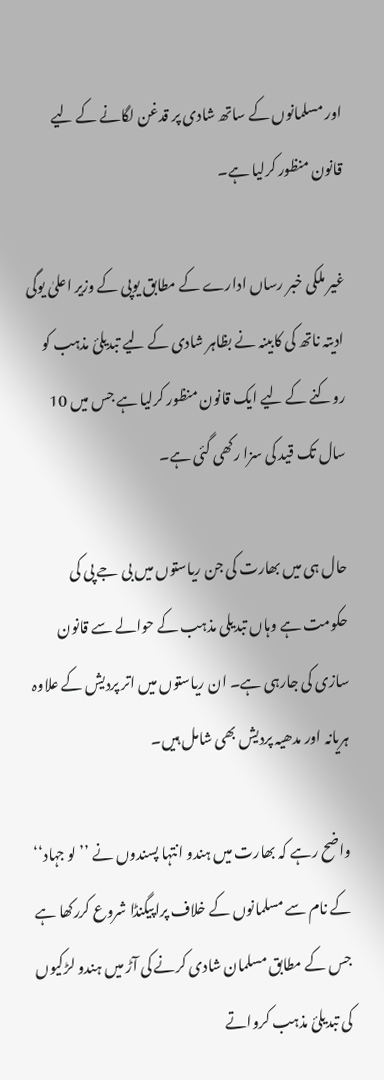اور مسلمانوں کے ساتھ شادی پر قدغن لگانے کے لیے قانون منظور کرلیا ہے۔

غیر ملکی خبر رساں ادارے کے مطابق یوپی کے وزیر اعلیٰ یوگی ادیتہ ناتھ کی کابینہ نے بظاہر شادی کے لیے تبدیلیٔ مذہب کو روکنے کے لیے ایک قانون منظور کرلیا ہے جس میں 10 سال تک قید کی سزا رکھی گئی ہے۔

حال ہی میں بھارت کی جن ریاستوں میں بی جے پی کی حکومت ہے وہاں تبدیلی مذہب کے حوالے سے قانون سازی کی جارہی ہے۔ ان ریاستوں میں اتر پردیش کے علاوہ ہریانہ اور مدھیہ پردیش بھی شامل ہیں۔

واضح رہے کہ بھارت میں ہندو انتہا پسندوں نے ’’لو جہاد‘‘ کے نام سے مسلمانوں کے خلاف پراپیگنڈا شروع کررکھا ہے جس کے مطابق مسلمان شادی کرنے کی آڑ میں ہندو لڑکیوں کی تبدیلیٔ مذہب کرواتے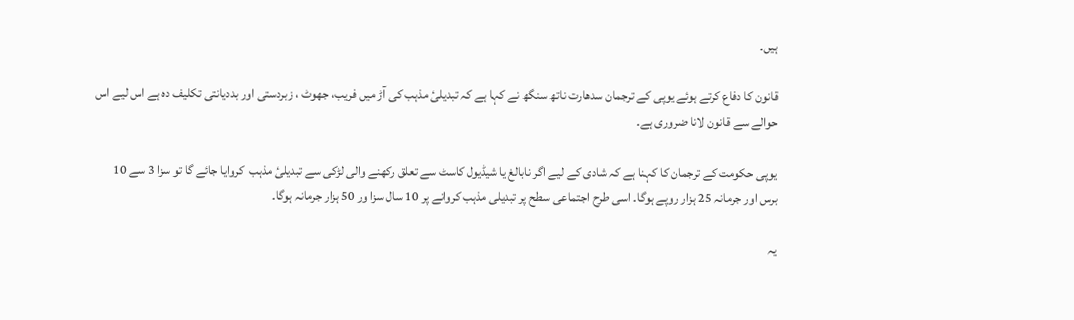ہیں۔

قانون کا دفاع کرتے ہوئے یوپی کے ترجمان سدھارت ناتھ سنگھ نے کہا ہے کہ تبدیلیٔ مذہب کی آڑ میں فریب، جھوٹ ، زبردستی اور بددیانتی تکلیف دہ ہے اس لیے اس حوالے سے قانون لانا ضروری ہے۔

یوپی حکومت کے ترجمان کا کہنا ہے کہ شادی کے لیے اگر نابالغ یا شیڈیول کاسٹ سے تعلق رکھنے والی لڑکی سے تبدیلیٔ مذہب  کروایا جائے گا تو سزا 3 سے 10 برس اور جرمانہ 25 ہزار روپے ہوگا۔ اسی طرح اجتماعی سطح پر تبدیلی مذہب کروانے پر 10 سال سزا ور 50 ہزار جرمانہ ہوگا۔

یہ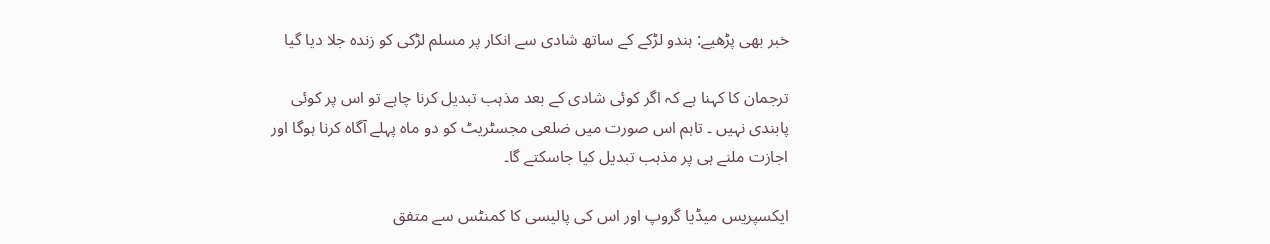خبر بھی پڑھیے: ہندو لڑکے کے ساتھ شادی سے انکار پر مسلم لڑکی کو زندہ جلا دیا گیا

ترجمان کا کہنا ہے کہ اگر کوئی شادی کے بعد مذہب تبدیل کرنا چاہے تو اس پر کوئی پابندی نہیں ۔ تاہم اس صورت میں ضلعی مجسٹریٹ کو دو ماہ پہلے آگاہ کرنا ہوگا اور اجازت ملنے ہی پر مذہب تبدیل کیا جاسکتے گا۔

ایکسپریس میڈیا گروپ اور اس کی پالیسی کا کمنٹس سے متفق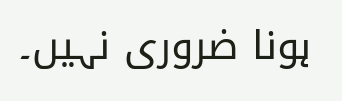ہونا ضروری نہیں۔